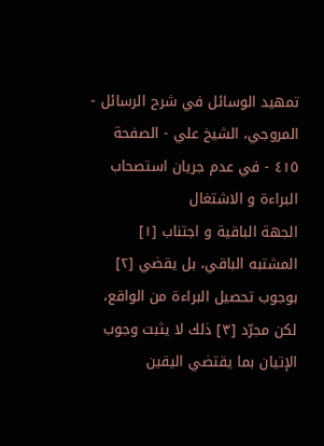تمهيد الوسائل في شرح الرسائل - المروجي، الشيخ علي - الصفحة ٤١٥ - في عدم جريان استصحاب البراءة و الاشتغال
الجهة الباقية و اجتناب [١] المشتبه الباقي، بل يقضي [٢] بوجوب تحصيل البراءة من الواقع، لكن مجرّد [٣] ذلك لا يثبت وجوب الإتيان بما يقتضي اليقين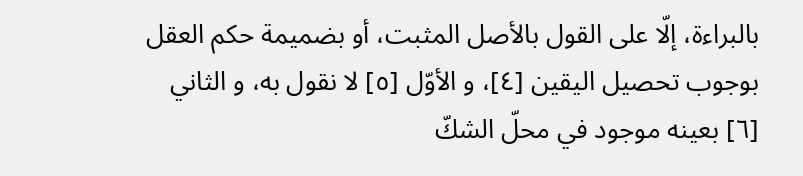بالبراءة، إلّا على القول بالأصل المثبت، أو بضميمة حكم العقل بوجوب تحصيل اليقين [٤]، و الأوّل [٥] لا نقول به، و الثاني [٦] بعينه موجود في محلّ الشكّ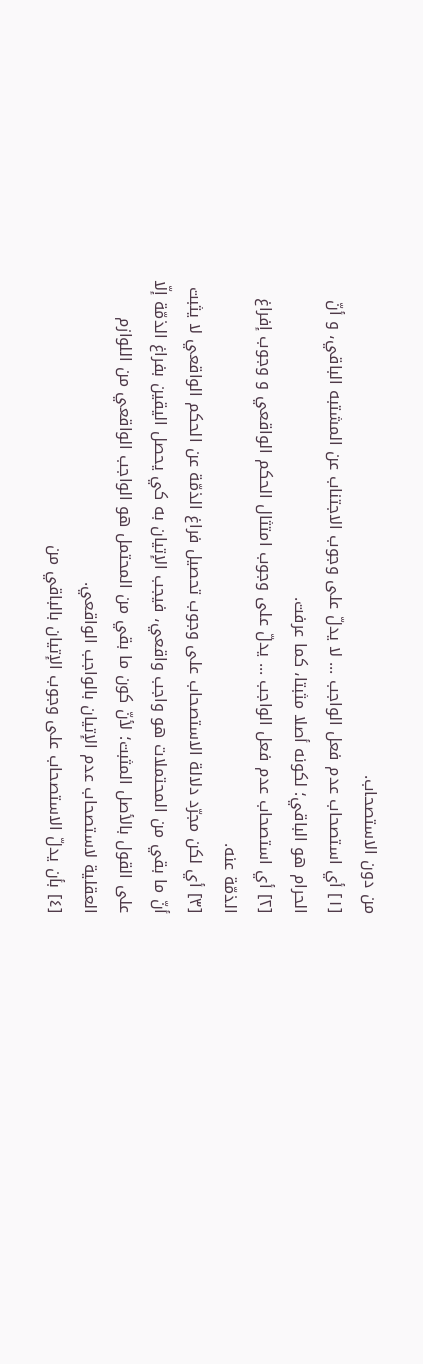من دون الاستصحاب.
[١] أي استصحاب عدم فعل الواجب ... لا يدلّ على وجوب الاجتناب عن المشتبه الباقي، و أنّ الحرام هو الباقي؛ لكونه أصلا مثبتا، كما عرفت.
[٢] أي استصحاب عدم فعل الواجب ... يدلّ على وجوب امتثال الحكم الواقعي و وجوب إفراغ الذمّة عنه.
[٣] أي لكن مجرّد دلالة الاستصحاب على وجوب تحصيل فراغ الذمّة عن الحكم الواقعي لا يثبت أنّ ما بقي من المحتملات هو واجب واقعي، فيجب الإتيان به كي يحصل اليقين بفراغ الذمّة إلّا على القول بالأصل المثبت؛ لأنّ كون ما بقي من المحتمل هو الواجب الواقعي من اللوازم العقلية لاستصحاب عدم الإتيان بالواجب الواقعي.
[٤] بأن يدلّ الاستصحاب على وجوب الإتيان بالباقي من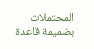المحتملات بضميمة قاعدة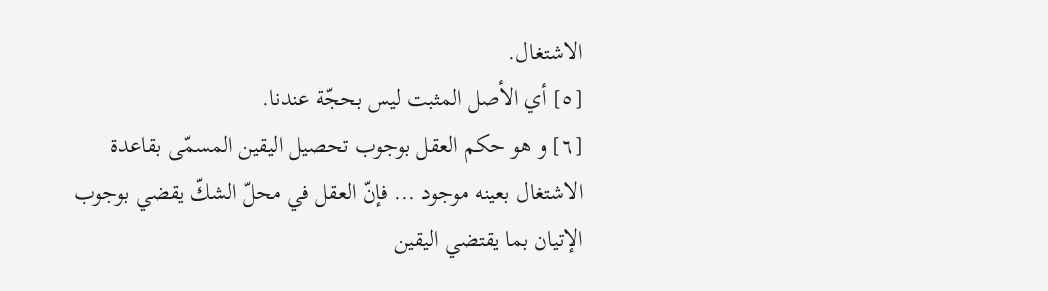الاشتغال.
[٥] أي الأصل المثبت ليس بحجّة عندنا.
[٦] و هو حكم العقل بوجوب تحصيل اليقين المسمّى بقاعدة الاشتغال بعينه موجود ... فإنّ العقل في محلّ الشكّ يقضي بوجوب الإتيان بما يقتضي اليقين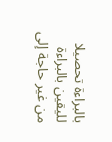بالبراءة تحصيلا لليقين بالبراءة من غير حاجة إلى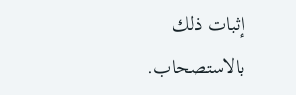إثبات ذلك بالاستصحاب.